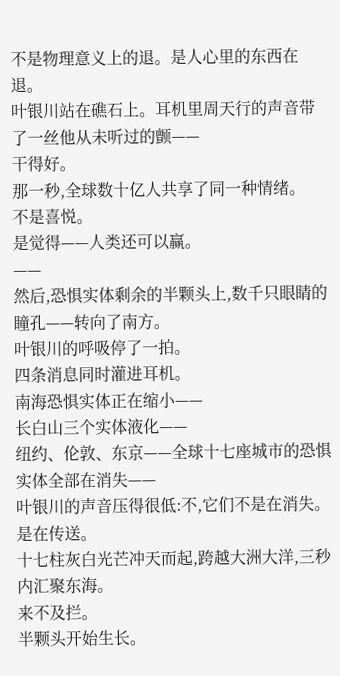不是物理意义上的退。是人心里的东西在退。
叶银川站在礁石上。耳机里周天行的声音带了一丝他从未听过的颤——
干得好。
那一秒,全球数十亿人共享了同一种情绪。
不是喜悦。
是觉得——人类还可以赢。
——
然后,恐惧实体剩余的半颗头上,数千只眼睛的瞳孔——转向了南方。
叶银川的呼吸停了一拍。
四条消息同时灌进耳机。
南海恐惧实体正在缩小——
长白山三个实体液化——
纽约、伦敦、东京——全球十七座城市的恐惧实体全部在消失——
叶银川的声音压得很低:不,它们不是在消失。
是在传送。
十七柱灰白光芒冲天而起,跨越大洲大洋,三秒内汇聚东海。
来不及拦。
半颗头开始生长。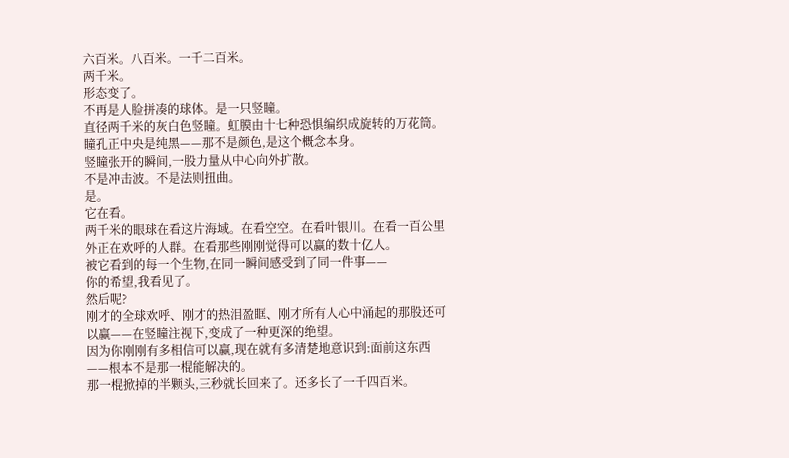六百米。八百米。一千二百米。
两千米。
形态变了。
不再是人脸拼凑的球体。是一只竖瞳。
直径两千米的灰白色竖瞳。虹膜由十七种恐惧编织成旋转的万花筒。瞳孔正中央是纯黑——那不是颜色,是这个概念本身。
竖瞳张开的瞬间,一股力量从中心向外扩散。
不是冲击波。不是法则扭曲。
是。
它在看。
两千米的眼球在看这片海域。在看空空。在看叶银川。在看一百公里外正在欢呼的人群。在看那些刚刚觉得可以赢的数十亿人。
被它看到的每一个生物,在同一瞬间感受到了同一件事——
你的希望,我看见了。
然后呢?
刚才的全球欢呼、刚才的热泪盈眶、刚才所有人心中涌起的那股还可以赢——在竖瞳注视下,变成了一种更深的绝望。
因为你刚刚有多相信可以赢,现在就有多清楚地意识到:面前这东西——根本不是那一棍能解决的。
那一棍掀掉的半颗头,三秒就长回来了。还多长了一千四百米。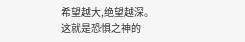希望越大,绝望越深。
这就是恐惧之神的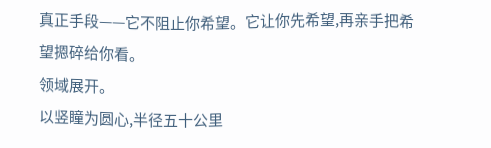真正手段——它不阻止你希望。它让你先希望,再亲手把希望摁碎给你看。
领域展开。
以竖瞳为圆心,半径五十公里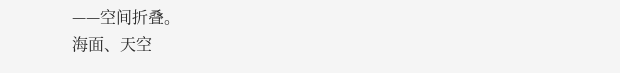——空间折叠。
海面、天空